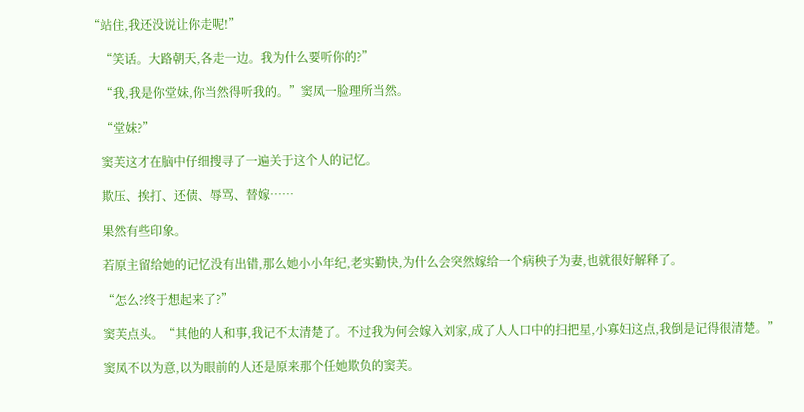“站住,我还没说让你走呢!”

    “笑话。大路朝天,各走一边。我为什么要听你的?”

    “我,我是你堂妹,你当然得听我的。”窦凤一脸理所当然。

    “堂妹?”

    窦芙这才在脑中仔细搜寻了一遍关于这个人的记忆。

    欺压、挨打、还债、辱骂、替嫁……

    果然有些印象。

    若原主留给她的记忆没有出错,那么她小小年纪,老实勤快,为什么会突然嫁给一个病秧子为妻,也就很好解释了。

    “怎么?终于想起来了?”

    窦芙点头。“其他的人和事,我记不太清楚了。不过我为何会嫁入刘家,成了人人口中的扫把星,小寡妇这点,我倒是记得很清楚。”

    窦凤不以为意,以为眼前的人还是原来那个任她欺负的窦芙。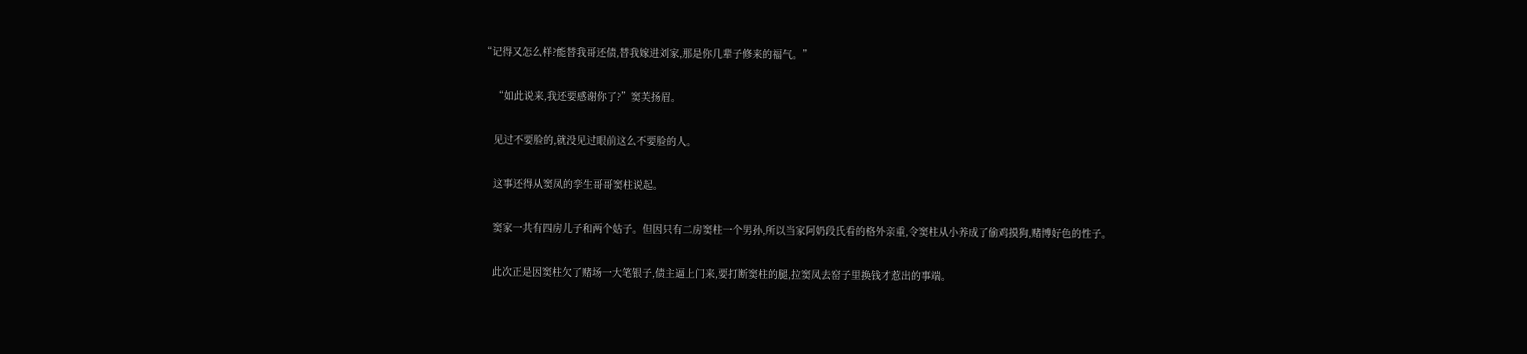“记得又怎么样?能替我哥还债,替我嫁进刘家,那是你几辈子修来的福气。”

    “如此说来,我还要感谢你了?”窦芙扬眉。

    见过不要脸的,就没见过眼前这么不要脸的人。

    这事还得从窦凤的孪生哥哥窦柱说起。

    窦家一共有四房儿子和两个姑子。但因只有二房窦柱一个男孙,所以当家阿奶段氏看的格外亲重,令窦柱从小养成了偷鸡摸狗,赌博好色的性子。

    此次正是因窦柱欠了赌场一大笔银子,债主逼上门来,要打断窦柱的腿,拉窦凤去窑子里换钱才惹出的事端。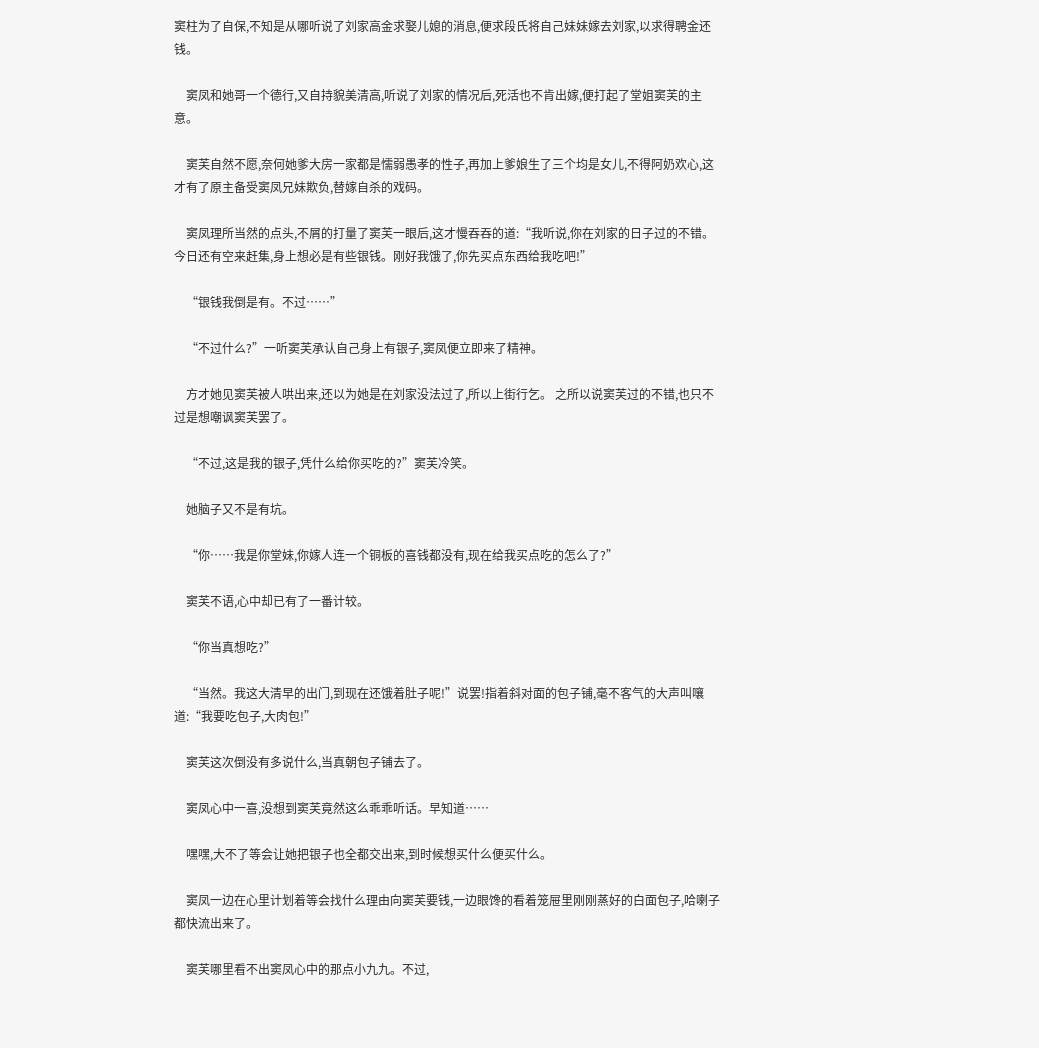窦柱为了自保,不知是从哪听说了刘家高金求娶儿媳的消息,便求段氏将自己妹妹嫁去刘家,以求得聘金还钱。

    窦凤和她哥一个德行,又自持貌美清高,听说了刘家的情况后,死活也不肯出嫁,便打起了堂姐窦芙的主意。

    窦芙自然不愿,奈何她爹大房一家都是懦弱愚孝的性子,再加上爹娘生了三个均是女儿,不得阿奶欢心,这才有了原主备受窦凤兄妹欺负,替嫁自杀的戏码。

    窦凤理所当然的点头,不屑的打量了窦芙一眼后,这才慢吞吞的道:“我听说,你在刘家的日子过的不错。今日还有空来赶集,身上想必是有些银钱。刚好我饿了,你先买点东西给我吃吧!”

    “银钱我倒是有。不过……”

    “不过什么?”一听窦芙承认自己身上有银子,窦凤便立即来了精神。

    方才她见窦芙被人哄出来,还以为她是在刘家没法过了,所以上街行乞。 之所以说窦芙过的不错,也只不过是想嘲讽窦芙罢了。

    “不过,这是我的银子,凭什么给你买吃的?”窦芙冷笑。

    她脑子又不是有坑。

    “你……我是你堂妹,你嫁人连一个铜板的喜钱都没有,现在给我买点吃的怎么了?”

    窦芙不语,心中却已有了一番计较。

    “你当真想吃?”

    “当然。我这大清早的出门,到现在还饿着肚子呢!”说罢!指着斜对面的包子铺,毫不客气的大声叫嚷道:“我要吃包子,大肉包!”

    窦芙这次倒没有多说什么,当真朝包子铺去了。

    窦凤心中一喜,没想到窦芙竟然这么乖乖听话。早知道……

    嘿嘿,大不了等会让她把银子也全都交出来,到时候想买什么便买什么。

    窦凤一边在心里计划着等会找什么理由向窦芙要钱,一边眼馋的看着笼屉里刚刚蒸好的白面包子,哈喇子都快流出来了。

    窦芙哪里看不出窦凤心中的那点小九九。不过,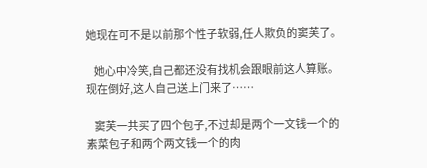她现在可不是以前那个性子软弱,任人欺负的窦芙了。

    她心中冷笑,自己都还没有找机会跟眼前这人算账。现在倒好,这人自己送上门来了……

    窦芙一共买了四个包子,不过却是两个一文钱一个的素菜包子和两个两文钱一个的肉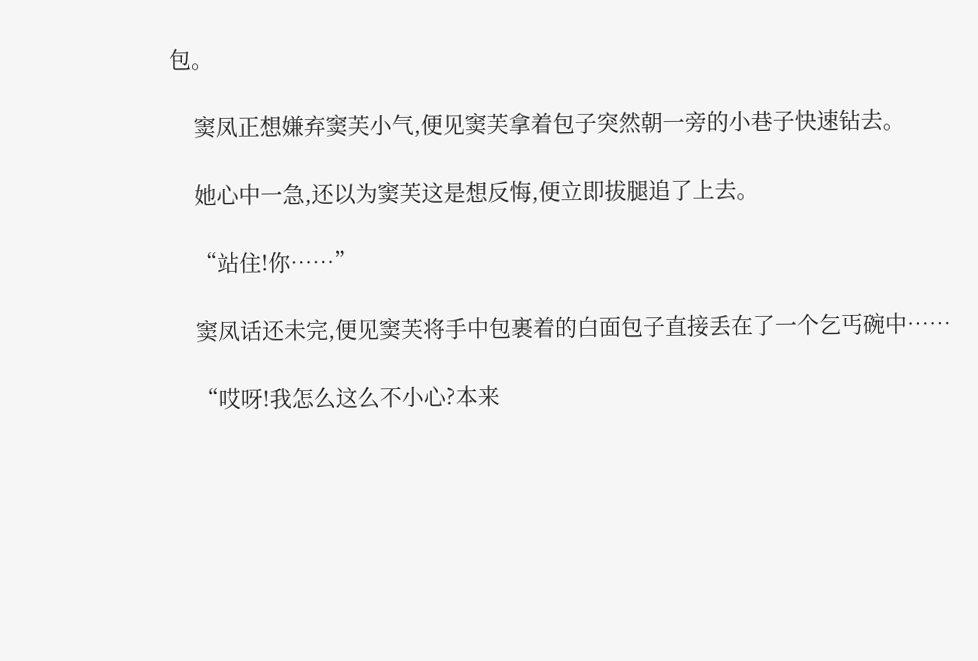包。

    窦凤正想嫌弃窦芙小气,便见窦芙拿着包子突然朝一旁的小巷子快速钻去。

    她心中一急,还以为窦芙这是想反悔,便立即拔腿追了上去。

    “站住!你……”

    窦凤话还未完,便见窦芙将手中包裹着的白面包子直接丢在了一个乞丐碗中……

    “哎呀!我怎么这么不小心?本来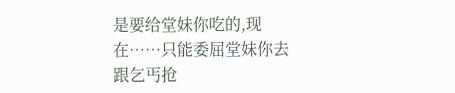是要给堂妹你吃的,现在……只能委屈堂妹你去跟乞丐抢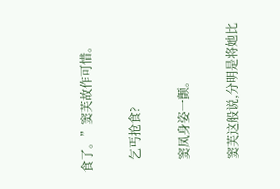食了。”窦芙故作可惜。

    乞丐抢食?

    窦凤身姿一颤。

    窦芙这般说,分明是将她比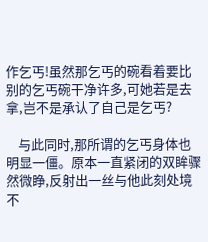作乞丐!虽然那乞丐的碗看着要比别的乞丐碗干净许多,可她若是去拿,岂不是承认了自己是乞丐?

    与此同时,那所谓的乞丐身体也明显一僵。原本一直紧闭的双眸骤然微睁,反射出一丝与他此刻处境不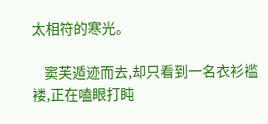太相符的寒光。

    窦芙遁迹而去,却只看到一名衣衫褴褛,正在嗑眼打盹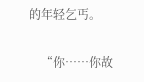的年轻乞丐。

    “你……你故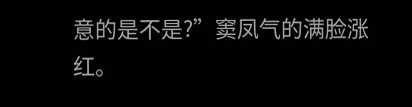意的是不是?”窦凤气的满脸涨红。